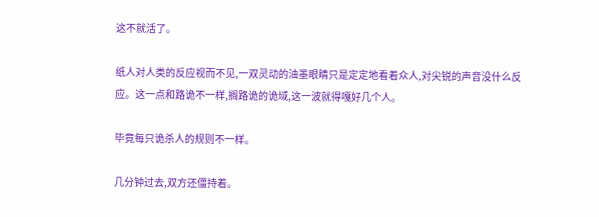这不就活了。

纸人对人类的反应视而不见,一双灵动的油墨眼睛只是定定地看着众人,对尖锐的声音没什么反应。这一点和路诡不一样,搁路诡的诡域,这一波就得嘎好几个人。

毕竟每只诡杀人的规则不一样。

几分钟过去,双方还僵持着。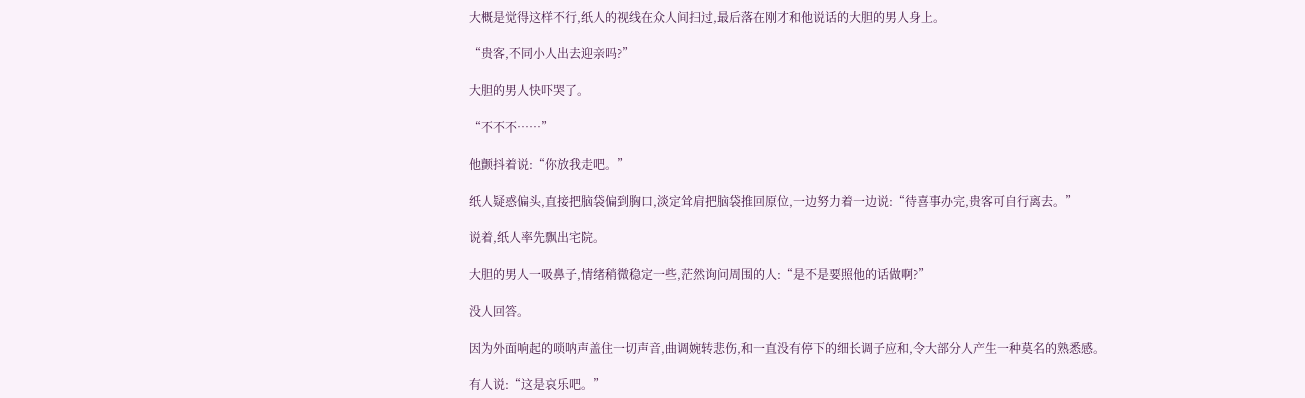大概是觉得这样不行,纸人的视线在众人间扫过,最后落在刚才和他说话的大胆的男人身上。

“贵客,不同小人出去迎亲吗?”

大胆的男人快吓哭了。

“不不不……”

他颤抖着说:“你放我走吧。”

纸人疑惑偏头,直接把脑袋偏到胸口,淡定耸肩把脑袋推回原位,一边努力着一边说:“待喜事办完,贵客可自行离去。”

说着,纸人率先飘出宅院。

大胆的男人一吸鼻子,情绪稍微稳定一些,茫然询问周围的人:“是不是要照他的话做啊?”

没人回答。

因为外面响起的唢呐声盖住一切声音,曲调婉转悲伤,和一直没有停下的细长调子应和,令大部分人产生一种莫名的熟悉感。

有人说:“这是哀乐吧。”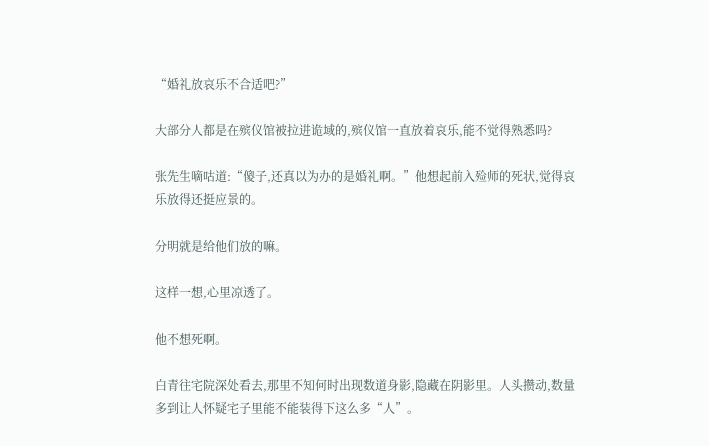“婚礼放哀乐不合适吧?”

大部分人都是在殡仪馆被拉进诡域的,殡仪馆一直放着哀乐,能不觉得熟悉吗?

张先生嘀咕道:“傻子,还真以为办的是婚礼啊。”他想起前入殓师的死状,觉得哀乐放得还挺应景的。

分明就是给他们放的嘛。

这样一想,心里凉透了。

他不想死啊。

白青往宅院深处看去,那里不知何时出现数道身影,隐藏在阴影里。人头攒动,数量多到让人怀疑宅子里能不能装得下这么多“人”。